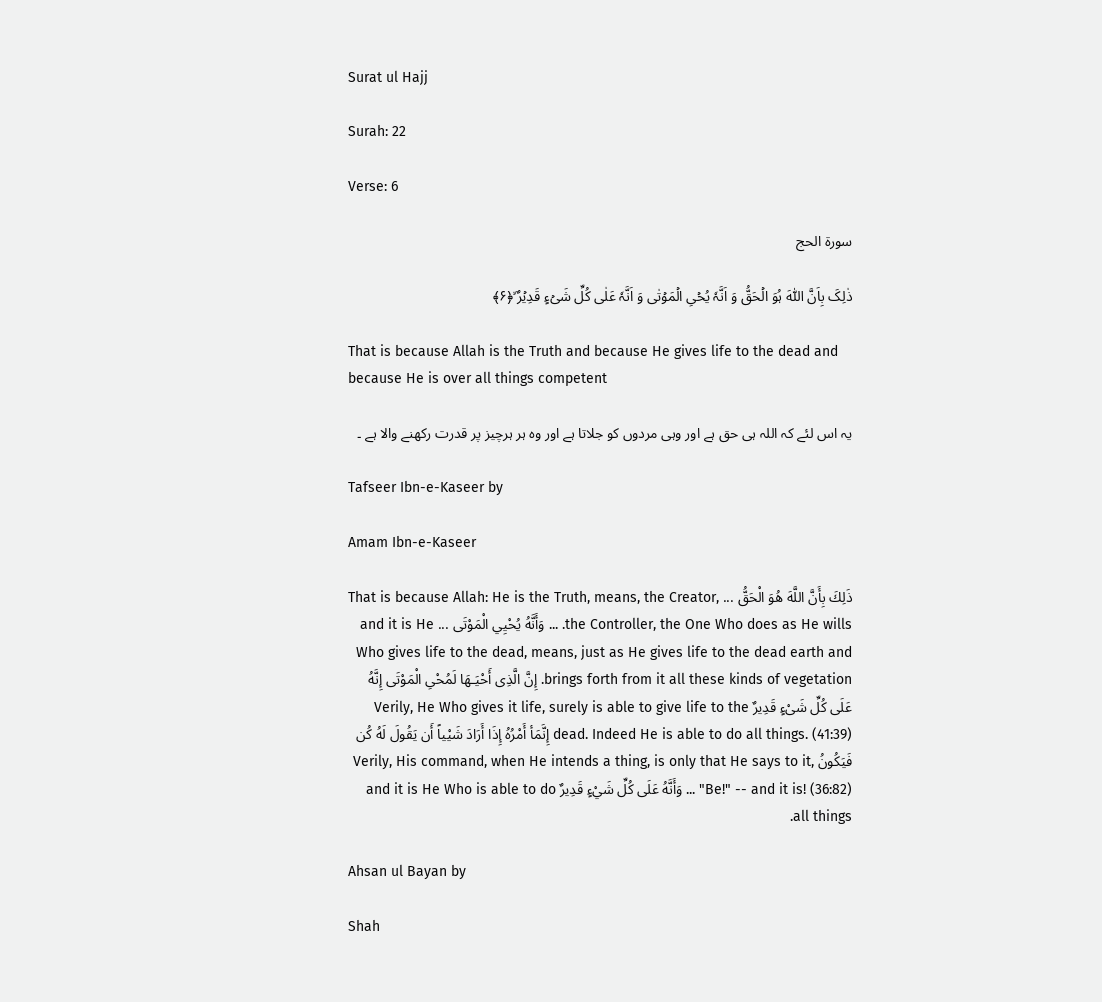Surat ul Hajj

Surah: 22

Verse: 6

سورة الحج

ذٰلِکَ بِاَنَّ اللّٰہَ ہُوَ الۡحَقُّ وَ اَنَّہٗ یُحۡیِ الۡمَوۡتٰی وَ اَنَّہٗ عَلٰی کُلِّ شَیۡءٍ قَدِیۡرٌ ۙ﴿۶﴾

That is because Allah is the Truth and because He gives life to the dead and because He is over all things competent

یہ اس لئے کہ اللہ ہی حق ہے اور وہی مردوں کو جلاتا ہے اور وہ ہر ہرچیز پر قدرت رکھنے والا ہے ۔

Tafseer Ibn-e-Kaseer by

Amam Ibn-e-Kaseer

ذَلِكَ بِأَنَّ اللَّهَ هُوَ الْحَقُّ ... That is because Allah: He is the Truth, means, the Creator, the Controller, the One Who does as He wills. ... وَأَنَّهُ يُحْيِي الْمَوْتَى ... and it is He Who gives life to the dead, means, just as He gives life to the dead earth and brings forth from it all these kinds of vegetation. إِنَّ الَّذِى أَحْيَـهَا لَمُحْىِ الْمَوْتَى إِنَّهُ عَلَى كُلِّ شَىْءٍ قَدِيرٌ Verily, He Who gives it life, surely is able to give life to the dead. Indeed He is able to do all things. (41:39) إِنَّمَأ أَمْرُهُ إِذَا أَرَادَ شَيْياً أَن يَقُولَ لَهُ كُن فَيَكُونُ Verily, His command, when He intends a thing, is only that He says to it, "Be!" -- and it is! (36:82) ... وَأَنَّهُ عَلَى كُلِّ شَيْءٍ قَدِيرٌ and it is He Who is able to do all things.

Ahsan ul Bayan by

Shah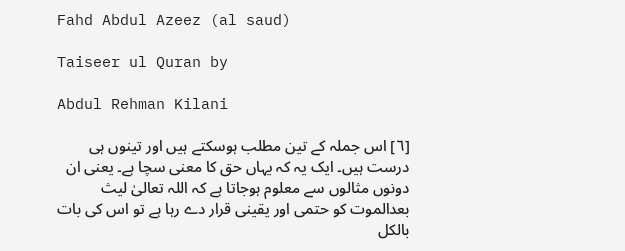Fahd Abdul Azeez (al saud)

Taiseer ul Quran by

Abdul Rehman Kilani

[٦] اس جملہ کے تین مطلب ہوسکتے ہیں اور تینوں ہی درست ہیں۔ ایک یہ کہ یہاں حق کا معنی سچا ہے۔ یعنی ان دونوں مثالوں سے معلوم ہوجاتا ہے کہ اللہ تعالیٰ لیث بعدالموت کو حتمی اور یقینی قرار دے رہا ہے تو اس کی بات بالکل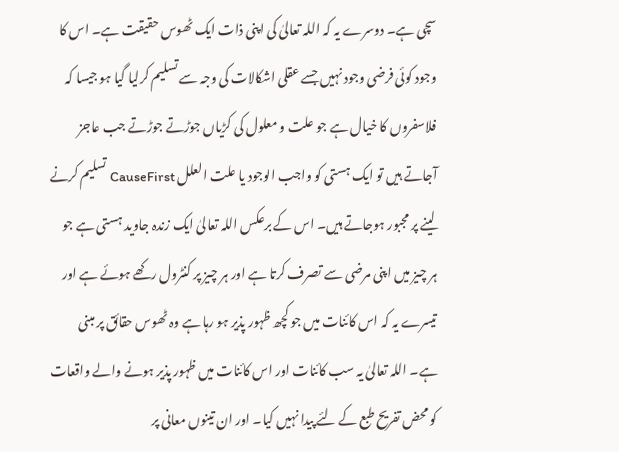سچی ہے۔ دوسرے یہ کہ اللہ تعالیٰ کی اپنی ذات ایک ٹھوس حقیقت ہے۔ اس کا وجود کوئی فرضی وجود نہیں جسے عقلی اشکالات کی وجہ سے تسلیم کرلیا گیا ہو جیسا کہ فلاسفروں کا خیال ہے جو علت و معلول کی کڑیاں جوڑتے جوڑتے جب عاجز آجاتے ہیں تو ایک ہستی کو واجب الوجود یا علت العلل CauseFirst تسلیم کرنے لینے پر مجبور ہوجاتے ہیں۔ اس کے برعکس اللہ تعالیٰ ایک زندہ جاوید ہستی ہے جو ہر چیز میں اپنی مرضی سے تصرف کرتا ہے اور ہر چیز پر کنٹرول رکھے ہوئے ہے اور تیسرے یہ کہ اس کائنات میں جو کچھ ظہور پذیر ہو رہا ہے وہ ٹھوس حقائق پر مبنی ہے۔ اللہ تعالیٰ یہ سب کائنات اور اس کائنات میں ظہور پذیر ہونے والے واقعات کو محض تفریح طبع کے لئے پیدا نہیں کیا۔ اور ان تینوں معانی پر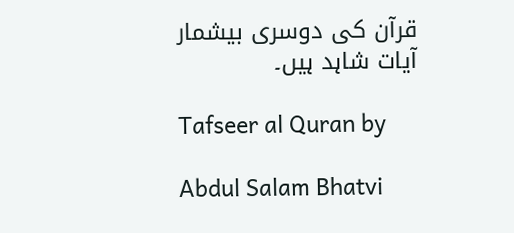قرآن کی دوسری بیشمار آیات شاہد ہیں۔

Tafseer al Quran by

Abdul Salam Bhatvi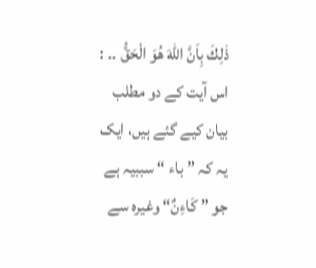ذٰلِكَ بِاَنَّ اللّٰهَ هُوَ الْحَقُّ ۔۔ : اس آیت کے دو مطلب بیان کیے گئے ہیں، ایک یہ کہ ” باء “ سببیہ ہے جو ” کَاءِنٌ“ وغیرہ سے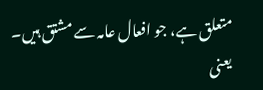متعلق ہے، جو افعال عامہ سے مشتق ہیں۔ یعنی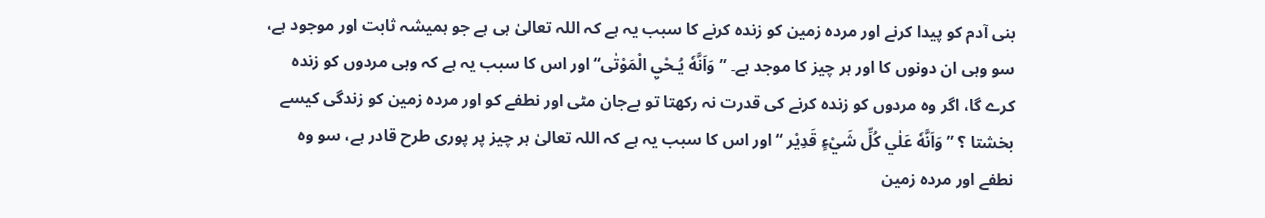بنی آدم کو پیدا کرنے اور مردہ زمین کو زندہ کرنے کا سبب یہ ہے کہ اللہ تعالیٰ ہی ہے جو ہمیشہ ثابت اور موجود ہے، سو وہی ان دونوں کا اور ہر چیز کا موجد ہے۔ ” وَاَنَّهٗ يُـحْيِ الْمَوْتٰى“ اور اس کا سبب یہ ہے کہ وہی مردوں کو زندہ کرے گا، اگر وہ مردوں کو زندہ کرنے کی قدرت نہ رکھتا تو بےجان مٹی اور نطفے کو اور مردہ زمین کو زندگی کیسے بخشتا ؟ ” وَاَنَّهٗ عَلٰي كُلِّ شَيْءٍ قَدِيْر “ اور اس کا سبب یہ ہے کہ اللہ تعالیٰ ہر چیز پر پوری طرح قادر ہے، سو وہ نطفے اور مردہ زمین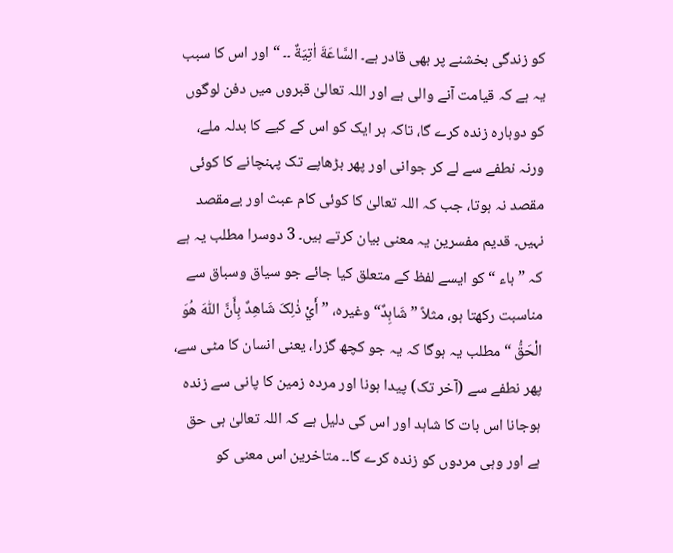کو زندگی بخشنے پر بھی قادر ہے۔ السَّاعَةَ اٰتِيَةٌ ۔۔ “ اور اس کا سبب یہ ہے کہ قیامت آنے والی ہے اور اللہ تعالیٰ قبروں میں دفن لوگوں کو دوبارہ زندہ کرے گا، تاکہ ہر ایک کو اس کے کیے کا بدلہ ملے، ورنہ نطفے سے لے کر جوانی اور پھر بڑھاپے تک پہنچانے کا کوئی مقصد نہ ہوتا، جب کہ اللہ تعالیٰ کا کوئی کام عبث اور بےمقصد نہیں۔ قدیم مفسرین یہ معنی بیان کرتے ہیں۔ 3 دوسرا مطلب یہ ہے کہ ” باء “ کو ایسے لفظ کے متعلق کیا جائے جو سیاق وسباق سے مناسبت رکھتا ہو، مثلاً ” شَاہِدٌ“ وغیرہ، ” أَيْ ذٰلِکَ شَاھِدٌ بِأَنَّ اللّٰہَ ھُوَ الْحَقُّ “ مطلب یہ ہوگا کہ یہ جو کچھ گزرا، یعنی انسان کا مٹی سے، پھر نطفے سے (آخر تک) پیدا ہونا اور مردہ زمین کا پانی سے زندہ ہوجانا اس بات کا شاہد اور اس کی دلیل ہے کہ اللہ تعالیٰ ہی حق ہے اور وہی مردوں کو زندہ کرے گا۔۔ متاخرین اس معنی کو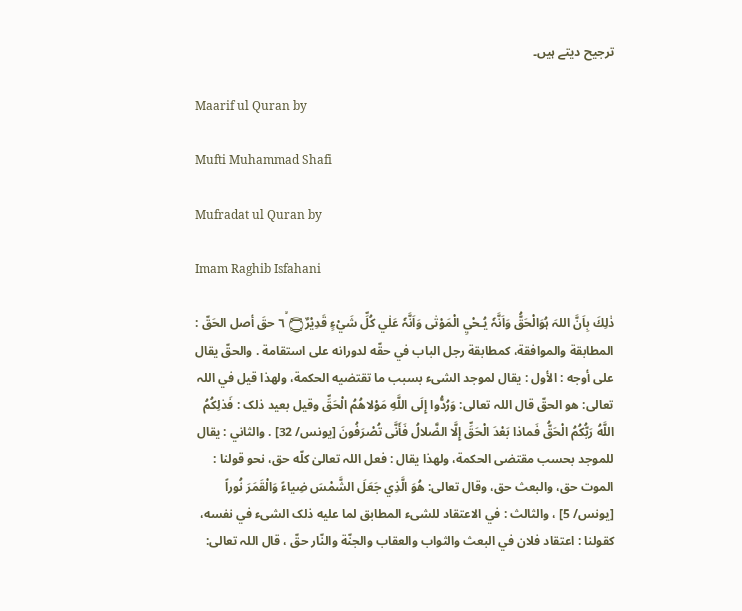ترجیح دیتے ہیں۔

Maarif ul Quran by

Mufti Muhammad Shafi

Mufradat ul Quran by

Imam Raghib Isfahani

ذٰلِكَ بِاَنَّ اللہَ ہُوَالْحَقُّ وَاَنَّہٗ يُـحْيِ الْمَوْتٰى وَاَنَّہٗ عَلٰي كُلِّ شَيْءٍ قَدِيْرٌ۝ ٦ۙ حقَ أصل الحَقّ : المطابقة والموافقة، کمطابقة رجل الباب في حقّه لدورانه علی استقامة . والحقّ يقال علی أوجه : الأول : يقال لموجد الشیء بسبب ما تقتضيه الحکمة، ولهذا قيل في اللہ تعالی: هو الحقّ قال اللہ تعالی: وَرُدُّوا إِلَى اللَّهِ مَوْلاهُمُ الْحَقِّ وقیل بعید ذلک : فَذلِكُمُ اللَّهُ رَبُّكُمُ الْحَقُّ فَماذا بَعْدَ الْحَقِّ إِلَّا الضَّلالُ فَأَنَّى تُصْرَفُونَ [يونس/ 32] . والثاني : يقال للموجد بحسب مقتضی الحکمة، ولهذا يقال : فعل اللہ تعالیٰ كلّه حق، نحو قولنا : الموت حق، والبعث حق، وقال تعالی: هُوَ الَّذِي جَعَلَ الشَّمْسَ ضِياءً وَالْقَمَرَ نُوراً [يونس/ 5] ، والثالث : في الاعتقاد للشیء المطابق لما عليه ذلک الشیء في نفسه، کقولنا : اعتقاد فلان في البعث والثواب والعقاب والجنّة والنّار حقّ ، قال اللہ تعالی: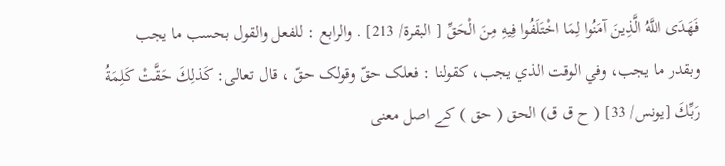فَهَدَى اللَّهُ الَّذِينَ آمَنُوا لِمَا اخْتَلَفُوا فِيهِ مِنَ الْحَقِّ [ البقرة/ 213] . والرابع : للفعل والقول بحسب ما يجب وبقدر ما يجب، وفي الوقت الذي يجب، کقولنا : فعلک حقّ وقولک حقّ ، قال تعالی: كَذلِكَ حَقَّتْ كَلِمَةُ رَبِّكَ [يونس/ 33] ( ح ق ق) الحق ( حق ) کے اصل معنی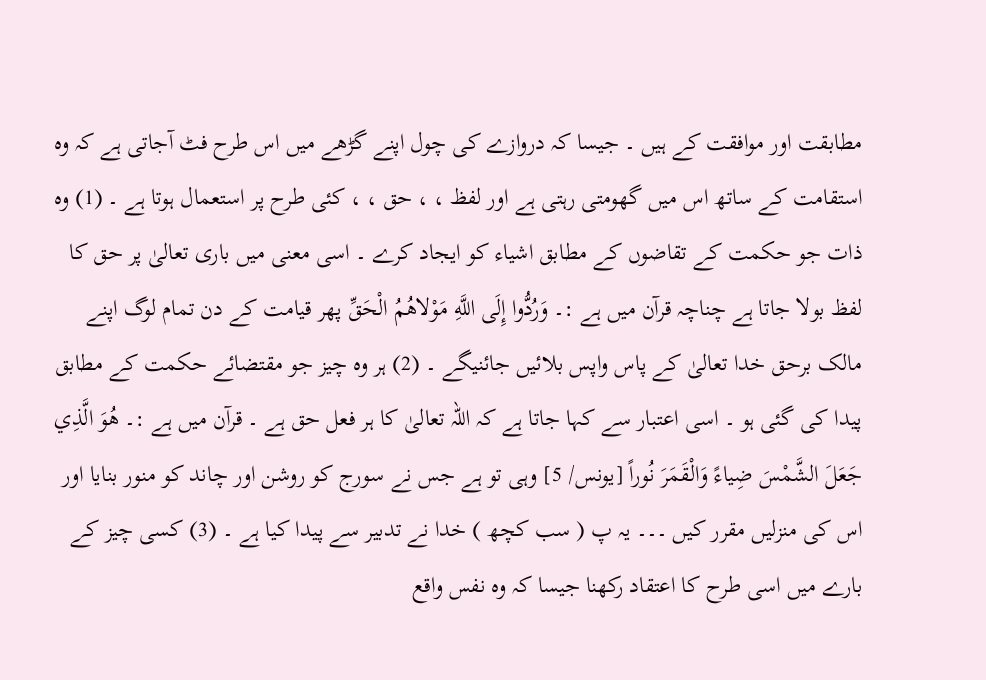مطابقت اور موافقت کے ہیں ۔ جیسا کہ دروازے کی چول اپنے گڑھے میں اس طرح فٹ آجاتی ہے کہ وہ استقامت کے ساتھ اس میں گھومتی رہتی ہے اور لفظ ، ، حق ، ، کئی طرح پر استعمال ہوتا ہے ۔ (1) وہ ذات جو حکمت کے تقاضوں کے مطابق اشیاء کو ایجاد کرے ۔ اسی معنی میں باری تعالیٰ پر حق کا لفظ بولا جاتا ہے چناچہ قرآن میں ہے :۔ وَرُدُّوا إِلَى اللَّهِ مَوْلاهُمُ الْحَقِّ پھر قیامت کے دن تمام لوگ اپنے مالک برحق خدا تعالیٰ کے پاس واپس بلائیں جائنیگے ۔ (2) ہر وہ چیز جو مقتضائے حکمت کے مطابق پیدا کی گئی ہو ۔ اسی اعتبار سے کہا جاتا ہے کہ اللہ تعالیٰ کا ہر فعل حق ہے ۔ قرآن میں ہے :۔ هُوَ الَّذِي جَعَلَ الشَّمْسَ ضِياءً وَالْقَمَرَ نُوراً [يونس/ 5] وہی تو ہے جس نے سورج کو روشن اور چاند کو منور بنایا اور اس کی منزلیں مقرر کیں ۔۔۔ یہ پ ( سب کچھ ) خدا نے تدبیر سے پیدا کیا ہے ۔ (3) کسی چیز کے بارے میں اسی طرح کا اعتقاد رکھنا جیسا کہ وہ نفس واقع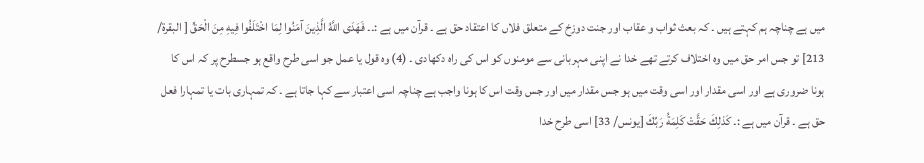میں ہے چناچہ ہم کہتے ہیں ۔ کہ بعث ثواب و عقاب اور جنت دوزخ کے متعلق فلاں کا اعتقاد حق ہے ۔ قرآن میں ہے :۔۔ فَهَدَى اللَّهُ الَّذِينَ آمَنُوا لِمَا اخْتَلَفُوا فِيهِ مِنَ الْحَقِّ [ البقرة/ 213] تو جس امر حق میں وہ اختلاف کرتے تھے خدا نے اپنی مہربانی سے مومنوں کو اس کی راہ دکھادی ۔ (4) وہ قول یا عمل جو اسی طرح واقع ہو جسطرح پر کہ اس کا ہونا ضروری ہے اور اسی مقدار اور اسی وقت میں ہو جس مقدار میں اور جس وقت اس کا ہونا واجب ہے چناچہ اسی اعتبار سے کہا جاتا ہے ۔ کہ تمہاری بات یا تمہارا فعل حق ہے ۔ قرآن میں ہے :۔ كَذلِكَ حَقَّتْ كَلِمَةُ رَبِّكَ [يونس/ 33] اسی طرح خدا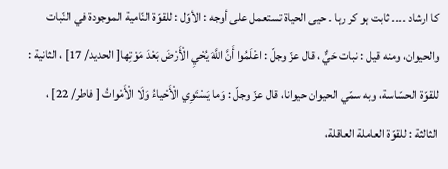کا ارشاد ۔۔۔۔ ثابت ہو کر رہا ۔ حيى الحیاة تستعمل علی أوجه : الأوّل : للقوّة النّامية الموجودة في النّبات والحیوان، ومنه قيل : نبات حَيٌّ ، قال عزّ وجلّ : اعْلَمُوا أَنَّ اللَّهَ يُحْيِ الْأَرْضَ بَعْدَ مَوْتِها[ الحدید/ 17] ، الثانية : للقوّة الحسّاسة، وبه سمّي الحیوان حيوانا، قال عزّ وجلّ : وَما يَسْتَوِي الْأَحْياءُ وَلَا الْأَمْواتُ [ فاطر/ 22] ، الثالثة : للقوّة العاملة العاقلة،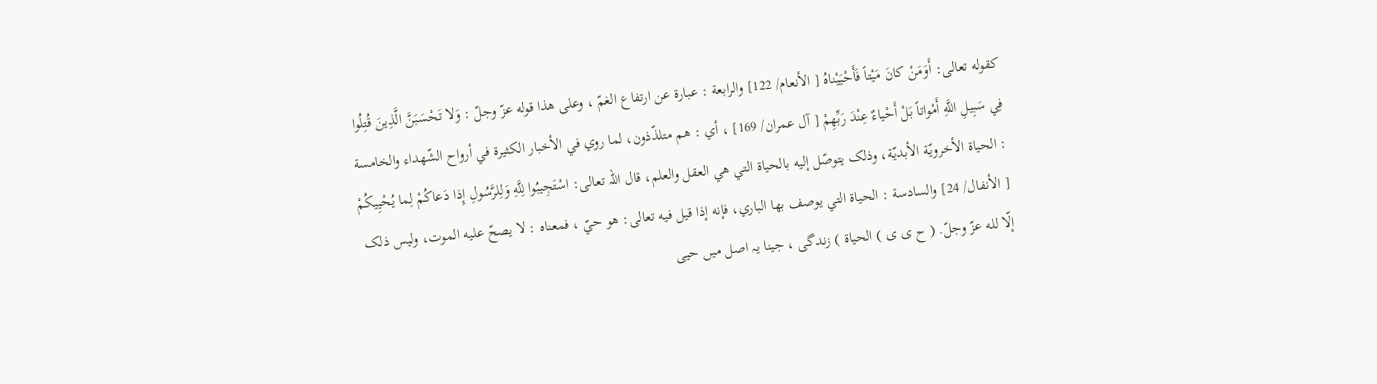کقوله تعالی: أَوَمَنْ كانَ مَيْتاً فَأَحْيَيْناهُ [ الأنعام/ 122] والرابعة : عبارة عن ارتفاع الغمّ ، وعلی هذا قوله عزّ وجلّ : وَلا تَحْسَبَنَّ الَّذِينَ قُتِلُوا فِي سَبِيلِ اللَّهِ أَمْواتاً بَلْ أَحْياءٌ عِنْدَ رَبِّهِمْ [ آل عمران/ 169] ، أي : هم متلذّذون، لما روي في الأخبار الکثيرة في أرواح الشّهداء والخامسة : الحیاة الأخرويّة الأبديّة، وذلک يتوصّل إليه بالحیاة التي هي العقل والعلم، قال اللہ تعالی: اسْتَجِيبُوا لِلَّهِ وَلِلرَّسُولِ إِذا دَعاكُمْ لِما يُحْيِيكُمْ [ الأنفال/ 24] والسادسة : الحیاة التي يوصف بها الباري، فإنه إذا قيل فيه تعالی: هو حيّ ، فمعناه : لا يصحّ عليه الموت، ولیس ذلک إلّا لله عزّ وجلّ. ( ح ی ی ) الحیاۃ ) زندگی ، جینا یہ اصل میں حیی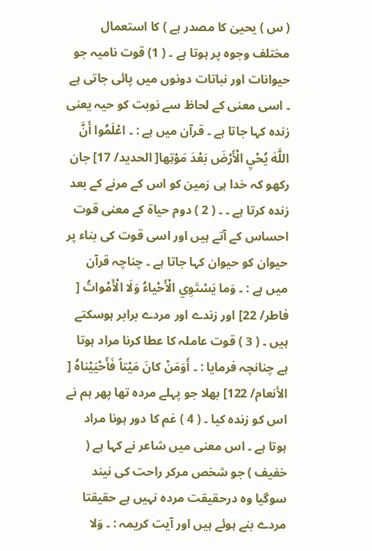( س ) یحییٰ کا مصدر ہے ) کا استعمال مختلف وجوہ پر ہوتا ہے ۔ ( 1) قوت نامیہ جو حیوانات اور نباتات دونوں میں پائی جاتی ہے ۔ اسی معنی کے لحاظ سے نوبت کو حیہ یعنی زندہ کہا جاتا ہے ۔ قرآن میں ہے : ۔ اعْلَمُوا أَنَّ اللَّهَ يُحْيِ الْأَرْضَ بَعْدَ مَوْتِها[ الحدید/ 17] جان رکھو کہ خدا ہی زمین کو اس کے مرنے کے بعد زندہ کرتا ہے ۔ ۔ ( 2 ) دوم حیاۃ کے معنی قوت احساس کے آتے ہیں اور اسی قوت کی بناء پر حیوان کو حیوان کہا جاتا ہے ۔ چناچہ قرآن میں ہے : ۔ وَما يَسْتَوِي الْأَحْياءُ وَلَا الْأَمْواتُ [ فاطر/ 22] اور زندے اور مردے برابر ہوسکتے ہیں ۔ ( 3 ) قوت عاملہ کا عطا کرنا مراد ہوتا ہے چنانچہ فرمایا : ۔ أَوَمَنْ كانَ مَيْتاً فَأَحْيَيْناهُ [ الأنعام/ 122] بھلا جو پہلے مردہ تھا پھر ہم نے اس کو زندہ کیا ۔ ( 4 ) غم کا دور ہونا مراد ہوتا ہے ۔ اس معنی میں شاعر نے کہا ہے ( خفیف ) جو شخص مرکر راحت کی نیند سوگیا وہ درحقیقت مردہ نہیں ہے حقیقتا مردے بنے ہوئے ہیں اور آیت کریمہ : ۔ وَلا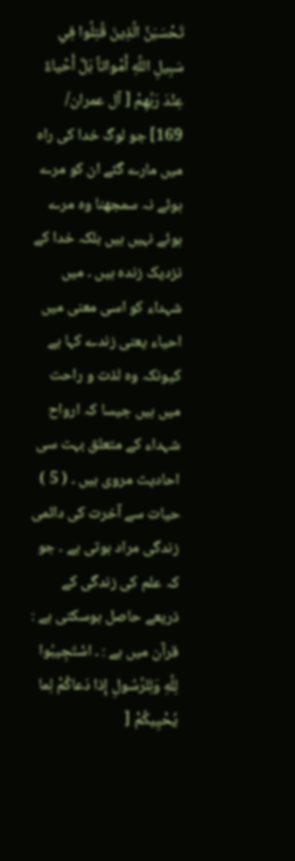تَحْسَبَنَّ الَّذِينَ قُتِلُوا فِي سَبِيلِ اللَّهِ أَمْواتاً بَلْ أَحْياءٌ عِنْدَ رَبِّهِمْ [ آل عمران/ 169] جو لوگ خدا کی راہ میں مارے گئے ان کو مرے ہوئے نہ سمجھنا وہ مرے ہوئے نہیں ہیں بلکہ خدا کے نزدیک زندہ ہیں ۔ میں شہداء کو اسی معنی میں احیاء یعنی زندے کہا ہے کیونکہ وہ لذت و راحت میں ہیں جیسا کہ ارواح شہداء کے متعلق بہت سی احادیث مروی ہیں ۔ ( 5 ) حیات سے آخرت کی دائمی زندگی مراد ہوتی ہے ۔ جو کہ علم کی زندگی کے ذریعے حاصل ہوسکتی ہے : قرآن میں ہے : ۔ اسْتَجِيبُوا لِلَّهِ وَلِلرَّسُولِ إِذا دَعاكُمْ لِما يُحْيِيكُمْ [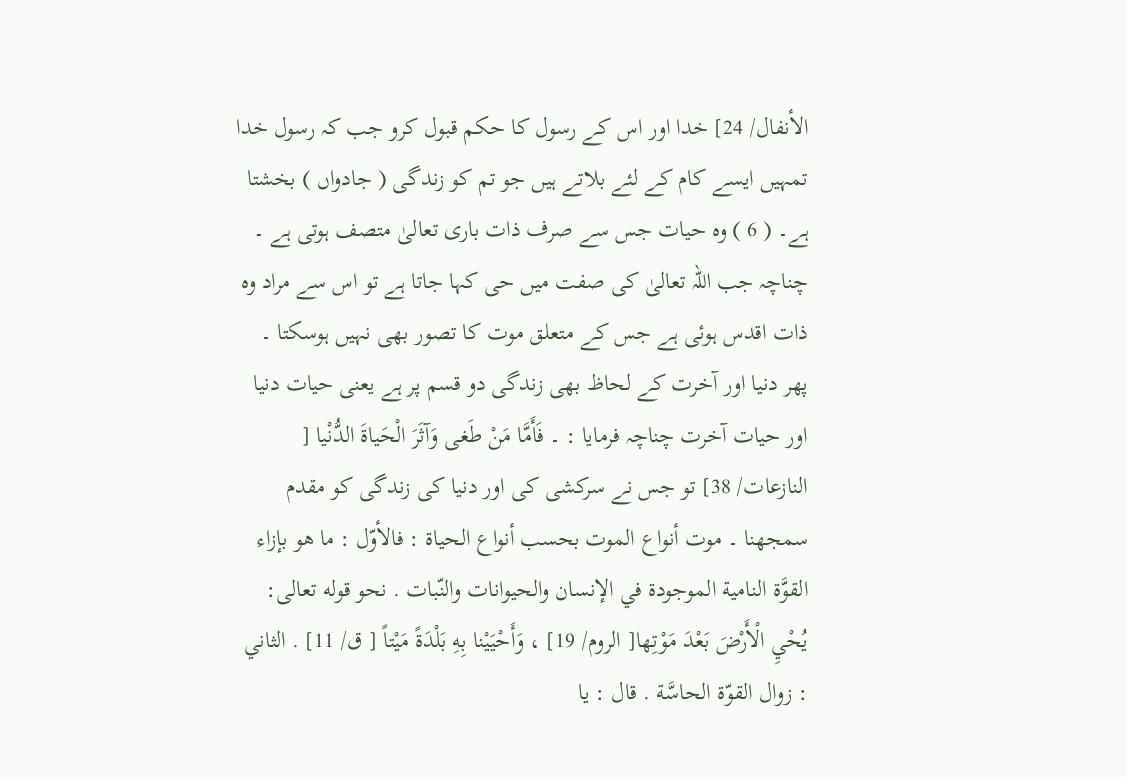الأنفال/ 24] خدا اور اس کے رسول کا حکم قبول کرو جب کہ رسول خدا تمہیں ایسے کام کے لئے بلاتے ہیں جو تم کو زندگی ( جادواں ) بخشتا ہے۔ ( 6 ) وہ حیات جس سے صرف ذات باری تعالیٰ متصف ہوتی ہے ۔ چناچہ جب اللہ تعالیٰ کی صفت میں حی کہا جاتا ہے تو اس سے مراد وہ ذات اقدس ہوئی ہے جس کے متعلق موت کا تصور بھی نہیں ہوسکتا ۔ پھر دنیا اور آخرت کے لحاظ بھی زندگی دو قسم پر ہے یعنی حیات دنیا اور حیات آخرت چناچہ فرمایا : ۔ فَأَمَّا مَنْ طَغى وَآثَرَ الْحَياةَ الدُّنْيا [ النازعات/ 38] تو جس نے سرکشی کی اور دنیا کی زندگی کو مقدم سمجھنا ۔ موت أنواع الموت بحسب أنواع الحیاة : فالأوّل : ما هو بإزاء القوَّة النامية الموجودة في الإنسان والحیوانات والنّبات . نحو قوله تعالی: يُحْيِ الْأَرْضَ بَعْدَ مَوْتِها[ الروم/ 19] ، وَأَحْيَيْنا بِهِ بَلْدَةً مَيْتاً [ ق/ 11] . الثاني : زوال القوّة الحاسَّة . قال : يا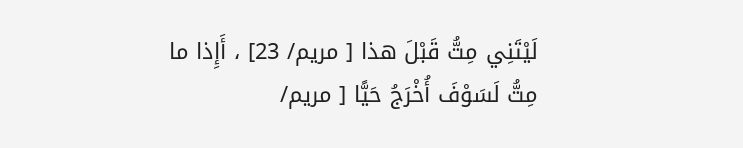لَيْتَنِي مِتُّ قَبْلَ هذا [ مریم/ 23] ، أَإِذا ما مِتُّ لَسَوْفَ أُخْرَجُ حَيًّا [ مریم/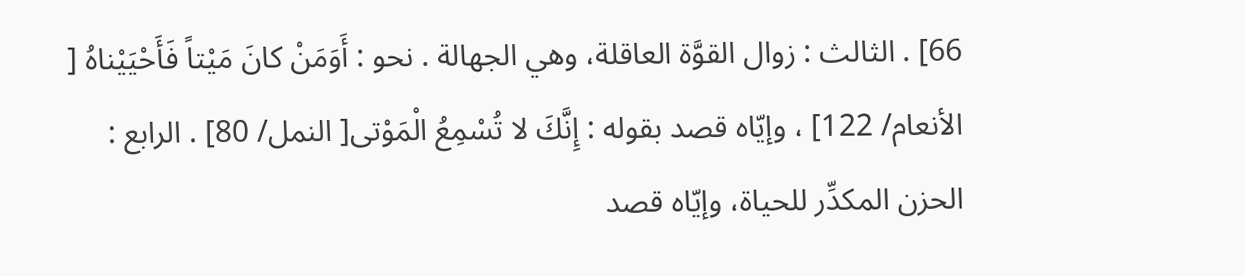66] . الثالث : زوال القوَّة العاقلة، وهي الجهالة . نحو : أَوَمَنْ كانَ مَيْتاً فَأَحْيَيْناهُ [ الأنعام/ 122] ، وإيّاه قصد بقوله : إِنَّكَ لا تُسْمِعُ الْمَوْتى[ النمل/ 80] . الرابع : الحزن المکدِّر للحیاة، وإيّاه قصد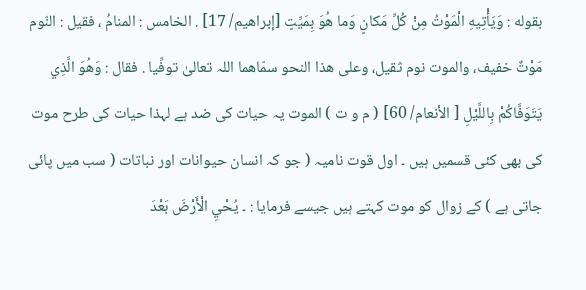بقوله : وَيَأْتِيهِ الْمَوْتُ مِنْ كُلِّ مَكانٍ وَما هُوَ بِمَيِّتٍ [إبراهيم/ 17] . الخامس : المنامُ ، فقیل : النّوم مَوْتٌ خفیف، والموت نوم ثقیل، وعلی هذا النحو سمّاهما اللہ تعالیٰ توفِّيا . فقال : وَهُوَ الَّذِي يَتَوَفَّاكُمْ بِاللَّيْلِ [ الأنعام/ 60] ( م و ت ) الموت یہ حیات کی ضد ہے لہذا حیات کی طرح موت کی بھی کئی قسمیں ہیں ۔ اول قوت نامیہ ( جو کہ انسان حیوانات اور نباتات ( سب میں پائی جاتی ہے ) کے زوال کو موت کہتے ہیں جیسے فرمایا : ۔ يُحْيِ الْأَرْضَ بَعْدَ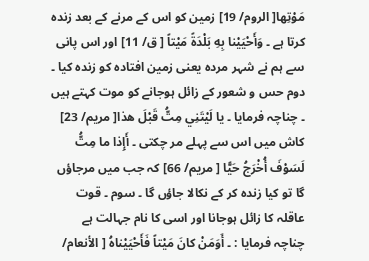مَوْتِها[ الروم/ 19] زمین کو اس کے مرنے کے بعد زندہ کرتا ہے ۔ وَأَحْيَيْنا بِهِ بَلْدَةً مَيْتاً [ ق/ 11] اور اس پانی سے ہم نے شہر مردہ یعنی زمین افتادہ کو زندہ کیا ۔ دوم حس و شعور کے زائل ہوجانے کو موت کہتے ہیں ۔ چناچہ فرمایا ۔ يا لَيْتَنِي مِتُّ قَبْلَ هذا[ مریم/ 23] کاش میں اس سے پہلے مر چکتی ۔ أَإِذا ما مِتُّ لَسَوْفَ أُخْرَجُ حَيًّا [ مریم/ 66] کہ جب میں مرجاؤں گا تو کیا زندہ کر کے نکالا جاؤں گا ۔ سوم ۔ قوت عاقلہ کا زائل ہوجانا اور اسی کا نام جہالت ہے چناچہ فرمایا : ۔ أَوَمَنْ كانَ مَيْتاً فَأَحْيَيْناهُ [ الأنعام/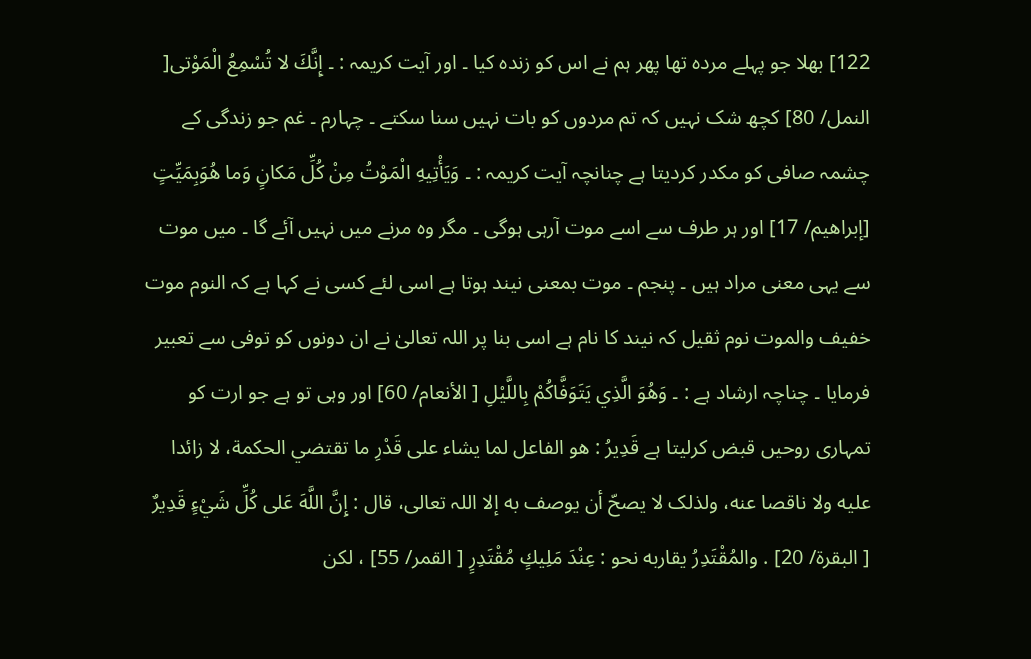122] بھلا جو پہلے مردہ تھا پھر ہم نے اس کو زندہ کیا ۔ اور آیت کریمہ : ۔ إِنَّكَ لا تُسْمِعُ الْمَوْتى[ النمل/ 80] کچھ شک نہیں کہ تم مردوں کو بات نہیں سنا سکتے ۔ چہارم ۔ غم جو زندگی کے چشمہ صافی کو مکدر کردیتا ہے چنانچہ آیت کریمہ : ۔ وَيَأْتِيهِ الْمَوْتُ مِنْ كُلِّ مَكانٍ وَما هُوَبِمَيِّتٍ [إبراهيم/ 17] اور ہر طرف سے اسے موت آرہی ہوگی ۔ مگر وہ مرنے میں نہیں آئے گا ۔ میں موت سے یہی معنی مراد ہیں ۔ پنجم ۔ موت بمعنی نیند ہوتا ہے اسی لئے کسی نے کہا ہے کہ النوم موت خفیف والموت نوم ثقیل کہ نیند کا نام ہے اسی بنا پر اللہ تعالیٰ نے ان دونوں کو توفی سے تعبیر فرمایا ۔ چناچہ ارشاد ہے : ۔ وَهُوَ الَّذِي يَتَوَفَّاكُمْ بِاللَّيْلِ [ الأنعام/ 60] اور وہی تو ہے جو ارت کو تمہاری روحیں قبض کرلیتا ہے قَدِيرُ : هو الفاعل لما يشاء علی قَدْرِ ما تقتضي الحکمة، لا زائدا عليه ولا ناقصا عنه، ولذلک لا يصحّ أن يوصف به إلا اللہ تعالی، قال : إِنَّ اللَّهَ عَلى كُلِّ شَيْءٍ قَدِيرٌ [ البقرة/ 20] . والمُقْتَدِرُ يقاربه نحو : عِنْدَ مَلِيكٍ مُقْتَدِرٍ [ القمر/ 55] ، لکن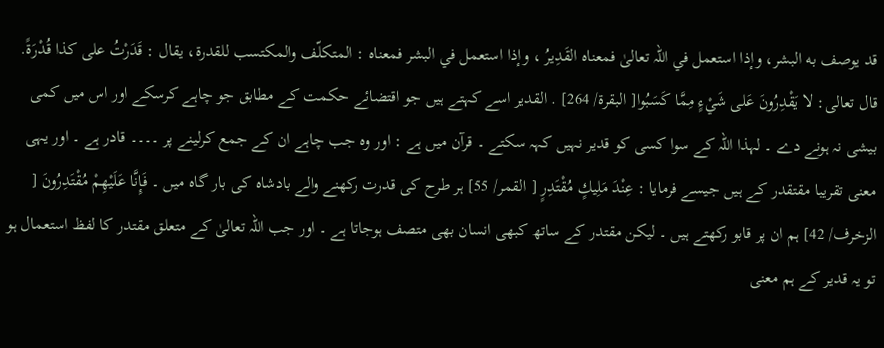قد يوصف به البشر، وإذا استعمل في اللہ تعالیٰ فمعناه القَدِيرُ ، وإذا استعمل في البشر فمعناه : المتکلّف والمکتسب للقدرة، يقال : قَدَرْتُ علی كذا قُدْرَةً. قال تعالی: لا يَقْدِرُونَ عَلى شَيْءٍ مِمَّا كَسَبُوا[ البقرة/ 264] . القدیر اسے کہتے ہیں جو اقتضائے حکمت کے مطابق جو چاہے کرسکے اور اس میں کمی بیشی نہ ہونے دے ۔ لہذا اللہ کے سوا کسی کو قدیر نہیں کہہ سکتے ۔ قرآن میں ہے : اور وہ جب چاہے ان کے جمع کرلینے پر ۔۔۔۔ قادر ہے ۔ اور یہی معنی تقریبا مقتقدر کے ہیں جیسے فرمایا : عِنْدَ مَلِيكٍ مُقْتَدِرٍ [ القمر/ 55] ہر طرح کی قدرت رکھنے والے بادشاہ کی بار گاہ میں ۔ فَإِنَّا عَلَيْهِمْ مُقْتَدِرُونَ [ الزخرف/ 42] ہم ان پر قابو رکھتے ہیں ۔ لیکن مقتدر کے ساتھ کبھی انسان بھی متصف ہوجاتا ہے ۔ اور جب اللہ تعالیٰ کے متعلق مقتدر کا لفظ استعمال ہو تو یہ قدیر کے ہم معنی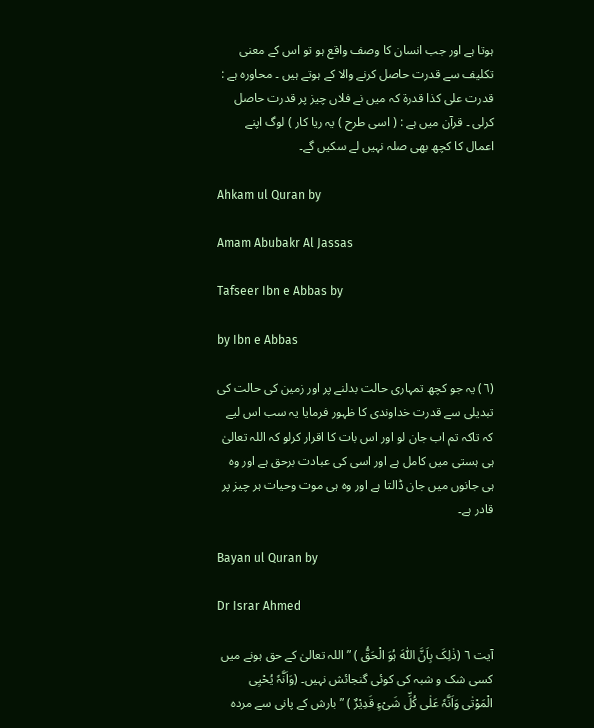ہوتا ہے اور جب انسان کا وصف واقع ہو تو اس کے معنی تکلیف سے قدرت حاصل کرنے والا کے ہوتے ہیں ۔ محاورہ ہے : قدرت علی کذا قدرۃ کہ میں نے فلاں چیز پر قدرت حاصل کرلی ۔ قرآن میں ہے : ( اسی طرح ) یہ ریا کار ) لوگ اپنے اعمال کا کچھ بھی صلہ نہیں لے سکیں گے۔

Ahkam ul Quran by

Amam Abubakr Al Jassas

Tafseer Ibn e Abbas by

by Ibn e Abbas

(٦) یہ جو کچھ تمہاری حالت بدلنے پر اور زمین کی حالت کی تبدیلی سے قدرت خداوندی کا ظہور فرمایا یہ سب اس لیے کہ تاکہ تم اب جان لو اور اس بات کا اقرار کرلو کہ اللہ تعالیٰ ہی ہستی میں کامل ہے اور اسی کی عبادت برحق ہے اور وہ ہی جانوں میں جان ڈالتا ہے اور وہ ہی موت وحیات ہر چیز پر قادر ہے۔

Bayan ul Quran by

Dr Israr Ahmed

آیت ٦ (ذٰلِکَ بِاَنَّ اللّٰہَ ہُوَ الْحَقُّ ) ” اللہ تعالیٰ کے حق ہونے میں کسی شک و شبہ کی کوئی گنجائش نہیں۔ (وَاَنَّہٗ یُحْیِی الْمَوْتٰی وَاَنَّہٗ عَلٰی کُلِّ شَیْءٍ قَدِیْرٌ ) ” بارش کے پانی سے مردہ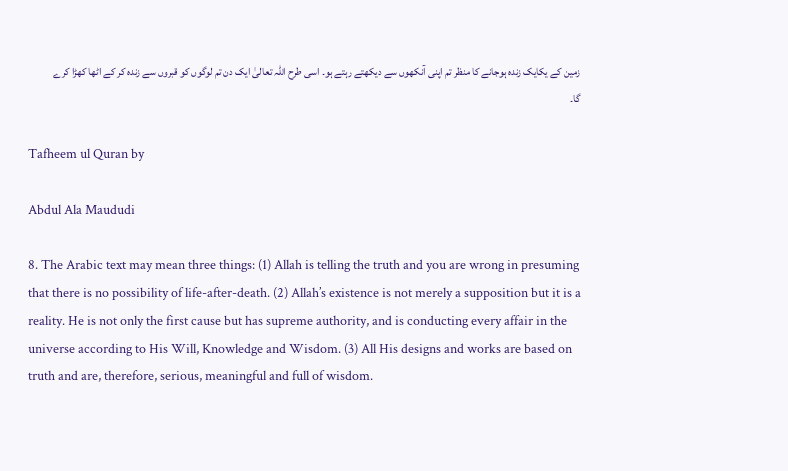زمین کے یکایک زندہ ہوجانے کا منظر تم اپنی آنکھوں سے دیکھتے رہتے ہو۔ اسی طرح اللہ تعالیٰ ایک دن تم لوگوں کو قبروں سے زندہ کر کے اٹھا کھڑا کرے گا۔

Tafheem ul Quran by

Abdul Ala Maududi

8. The Arabic text may mean three things: (1) Allah is telling the truth and you are wrong in presuming that there is no possibility of life-after-death. (2) Allah’s existence is not merely a supposition but it is a reality. He is not only the first cause but has supreme authority, and is conducting every affair in the universe according to His Will, Knowledge and Wisdom. (3) All His designs and works are based on truth and are, therefore, serious, meaningful and full of wisdom.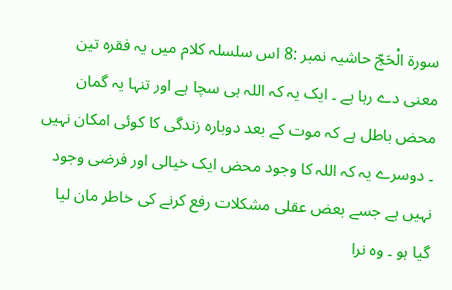سورة الْحَجّ حاشیہ نمبر :8 اس سلسلہ کلام میں یہ فقرہ تین معنی دے رہا ہے ۔ ایک یہ کہ اللہ ہی سچا ہے اور تنہا یہ گمان محض باطل ہے کہ موت کے بعد دوبارہ زندگی کا کوئی امکان نہیں ۔ دوسرے یہ کہ اللہ کا وجود محض ایک خیالی اور فرضی وجود نہیں ہے جسے بعض عقلی مشکلات رفع کرنے کی خاطر مان لیا گیا ہو ۔ وہ نرا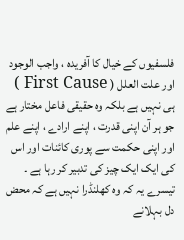فلسفیوں کے خیال کا آفریدہ ، واجب الوجود اور علت العلل ( First Cause ) ہی نہیں ہے بلکہ وہ حقیقی فاعل مختار ہے جو ہر آن اپنی قدرت ، اپنے ارادے ، اپنے علم اور اپنی حکمت سے پوری کائنات اور اس کی ایک ایک چیز کی تدبیر کر رہا ہے ۔ تیسرے یہ کہ وہ کھلنڈرا نہیں ہے کہ محض دل بہلانے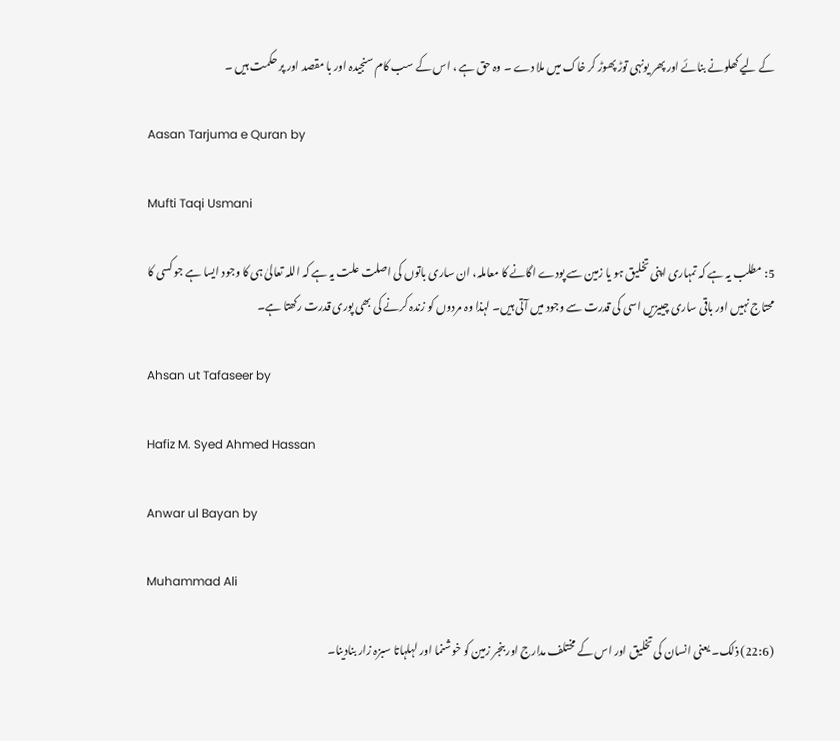کے لیے کھلونے بنائے اور پھر یونہی توڑ پھوڑ کر خاک میں ملا دے ۔ وہ حق ہے ، اس کے سب کام سنجیدہ اور با مقصد اور پر حکمت ہیں ۔

Aasan Tarjuma e Quran by

Mufti Taqi Usmani

5: مطلب یہ ہے کہ تمہاری اپنی تخلیق ہو یا زمین سے پودے اگانے کا معاملہ، ان ساری باتوں کی اصلت علت یہ ہے کہ اللہ تعالیٰ ہی کا وجود ایسا ہے جو کسی کا محتاج نہیں اور باقی ساری چییزیں اسی کی قدرت سے وجود میں آتی ہیں۔ لہذا وہ مردوں کو زندہ کرنے کی بھی پوری قدرت رکھتا ہے۔

Ahsan ut Tafaseer by

Hafiz M. Syed Ahmed Hassan

Anwar ul Bayan by

Muhammad Ali

(22:6) ذلک۔ یعنی انسان کی تخلیق اور اس کے مختلف مدارج اور بنجر زمین کو خوشنما اور لہلہاتا سبزہ زار بنادینا۔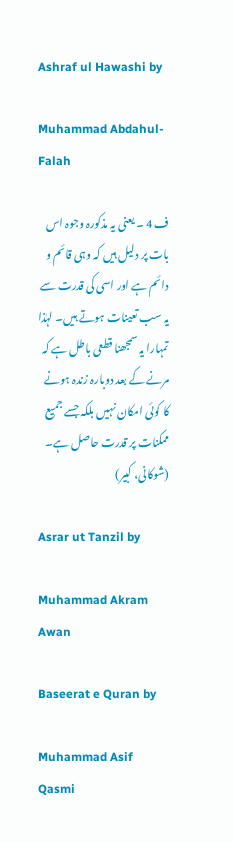Ashraf ul Hawashi by

Muhammad Abdahul-Falah

ف 4 ۔ یعنی یہ مذکورہ وجوہ اس بات پر دلیل ہیں کہ وہی قائم و دائم ہے اور اسی کی قدرت سے یہ سب تعینات ہوتے ہیں۔ لہٰذا تمہارا یہ سمجھنا قطعی باطل ہے کہ مرنے کے بعد دوبارہ زندہ ہونے کا کوئی امکان نہیں بلکہ جسے جمیع ممکنات پر قدرت حاصل ہے۔ (شوکانی، کبیر)

Asrar ut Tanzil by

Muhammad Akram Awan

Baseerat e Quran by

Muhammad Asif Qasmi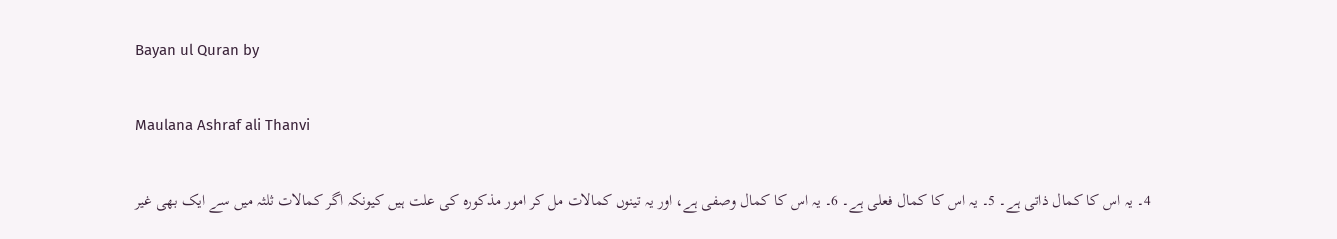Bayan ul Quran by

Maulana Ashraf ali Thanvi

4۔ یہ اس کا کمال ذاتی ہے۔ 5۔ یہ اس کا کمال فعلی ہے۔ 6۔ یہ اس کا کمال وصفی ہے، اور یہ تینوں کمالات مل کر امور مذکورہ کی علت ہیں کیونکہ اگر کمالات ثلثہ میں سے ایک بھی غیر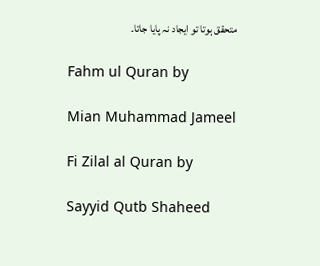متحقق ہوتا تو ایجاد نہ پایا جاتا۔

Fahm ul Quran by

Mian Muhammad Jameel

Fi Zilal al Quran by

Sayyid Qutb Shaheed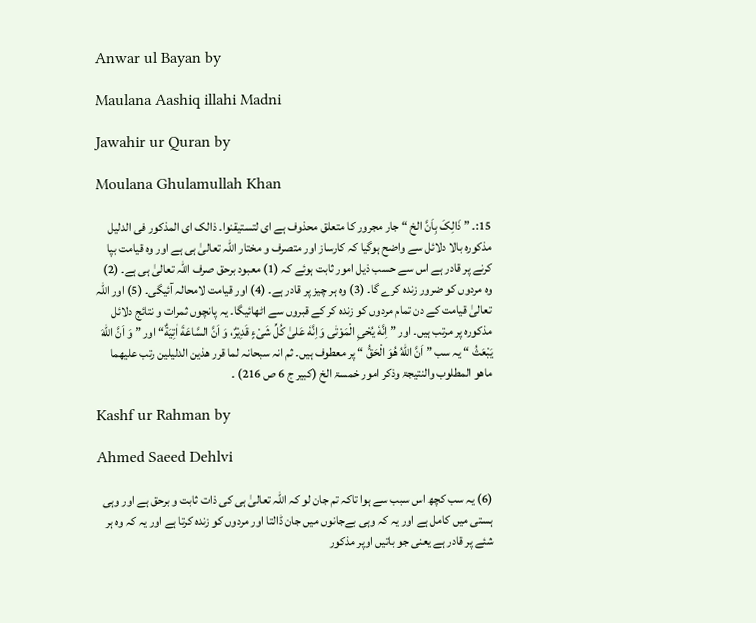Anwar ul Bayan by

Maulana Aashiq illahi Madni

Jawahir ur Quran by

Moulana Ghulamullah Khan

15:۔ ” ذَالِکَ بِاَنَّ الخ “ جار مجرور کا متعلق محذوف ہے ای لتستیقنوا۔ ذالک ای المذکور فی الدلیل مذکورہ بالا دلائل سے واضح ہوگیا کہ کارساز اور متصرف و مختار اللہ تعالیٰ ہی ہے اور وہ قیامت بپا کرنے پر قادر ہے اس سے حسب ذیل امور ثابت ہوئے کہ (1) معبود برحق صرف اللہ تعالیٰ ہی ہے۔ (2) وہ مردوں کو ضرور زندہ کرے گا۔ (3) وہ ہر چیز پر قادر ہے۔ (4) اور قیامت لامحالہ آئیگی۔ (5) اور اللہ تعالیٰ قیامت کے دن تمام مردوں کو زندہ کر کے قبروں سے اٹھائیگا۔ یہ پانچوں ثمرات و نتائج دلائل مذکورہ پر مرتب ہیں۔ اور ” اِنَّهٗ یُحْیِ الْمَوْتٰی وَاِنَّهٗ عَلیٰ کُلِّ شَیْءٍ قَدِیْرٌ، وَ اَنَّ السَّاعَةَ اٰتِیَةٌ“ اور ” وَ اَنَّ اللّٰهَ یَبْعَثُ “ یہ سب ” اَنَّ اللّٰهُ ھُوَ الْحَقُّ “ پر معطوف ہیں۔ ثم انہ سبحانہ لما قرر ھذین الدلیلین رتب علیھما ماھو المطلوب والنتیجۃ وذکر امور خمسۃ الخ (کبیر ج 6 ص 216) ۔

Kashf ur Rahman by

Ahmed Saeed Dehlvi

(6) یہ سب کچھ اس سبب سے ہوا تاکہ تم جان لو کہ اللہ تعالیٰ ہی کی ذات ثابت و برحق ہے اور وہی ہستی میں کامل ہے اور یہ کہ وہی بےجانوں میں جان ڈالتا اور مردوں کو زندہ کرتا ہے اور یہ کہ وہ ہر شئے پر قادر ہے یعنی جو باتیں اوپر مذکور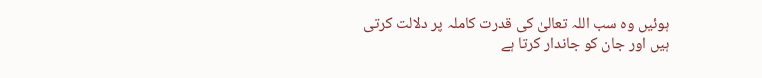ہوئیں وہ سب اللہ تعالیٰ کی قدرت کاملہ پر دلالت کرتی ہیں اور جان کو جاندار کرتا ہے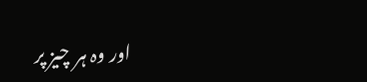اور وہ ہر چیز پر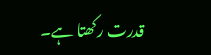قدرت رکھتا ہے۔